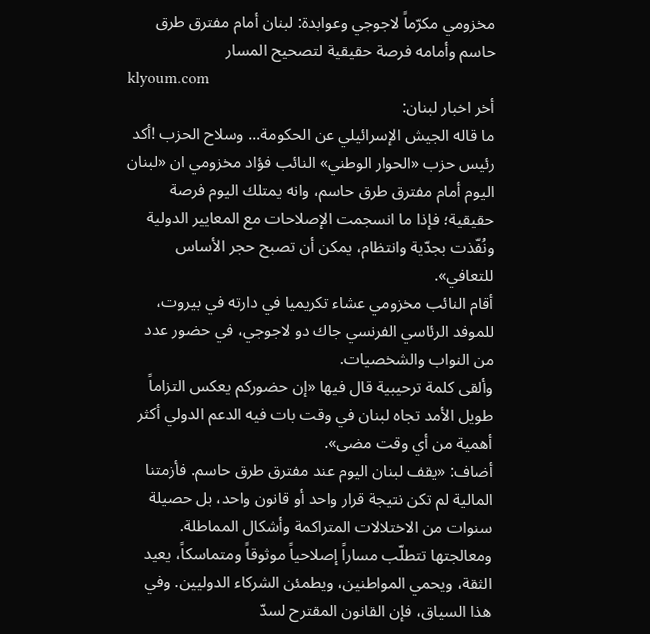مخزومي مكرّماً لاجوجي وعوابدة: لبنان أمام مفترق طرق حاسم وأمامه فرصة حقيقية لتصحيح المسار
klyoum.com
أخر اخبار لبنان:
ما قاله الجيش الإسرائيلي عن الحكومة... وسلاح الحزب !أكد رئيس حزب «الحوار الوطني» النائب فؤاد مخزومي ان «لبنان اليوم أمام مفترق طرق حاسم، وانه يمتلك اليوم فرصة حقيقية؛ فإذا ما انسجمت الإصلاحات مع المعايير الدولية ونُفّذت بجدّية وانتظام، يمكن أن تصبح حجر الأساس للتعافي».
أقام النائب مخزومي عشاء تكريميا في دارته في بيروت، للموفد الرئاسي الفرنسي جاك دو لاجوجي، في حضور عدد من النواب والشخصيات.
وألقى كلمة ترحيبية قال فيها «إن حضوركم يعكس التزاماً طويل الأمد تجاه لبنان في وقت بات فيه الدعم الدولي أكثر أهمية من أي وقت مضى».
أضاف: «يقف لبنان اليوم عند مفترق طرق حاسم. فأزمتنا المالية لم تكن نتيجة قرار واحد أو قانون واحد، بل حصيلة سنوات من الاختلالات المتراكمة وأشكال المماطلة. ومعالجتها تتطلّب مساراً إصلاحياً موثوقاً ومتماسكاً، يعيد الثقة، ويحمي المواطنين، ويطمئن الشركاء الدوليين. وفي هذا السياق، فإن القانون المقترح لسدّ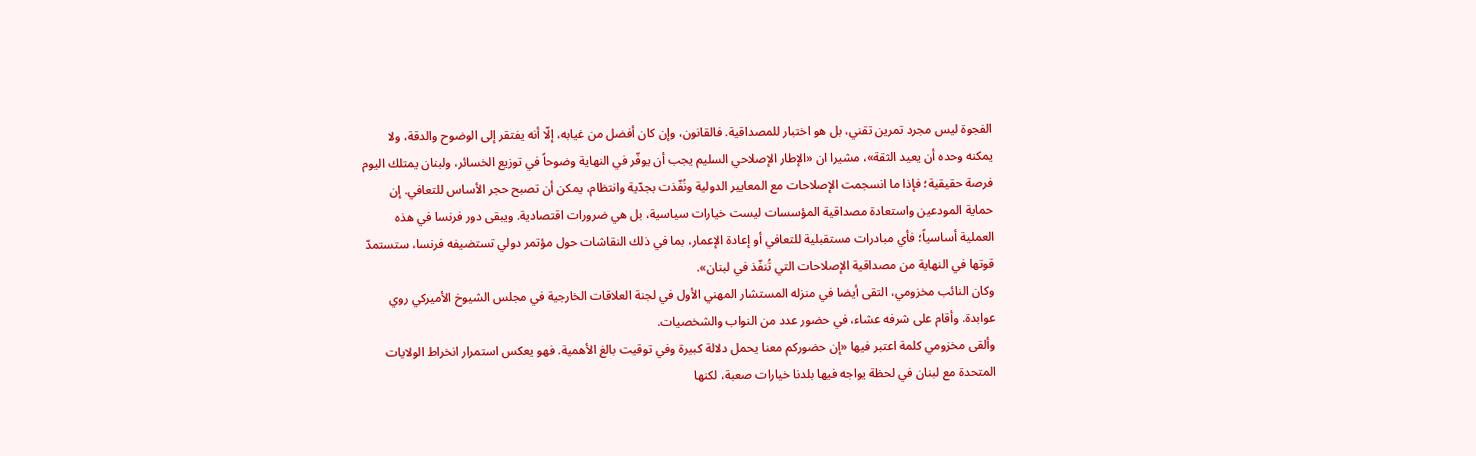الفجوة ليس مجرد تمرين تقني، بل هو اختبار للمصداقية. فالقانون، وإن كان أفضل من غيابه، إلّا أنه يفتقر إلى الوضوح والدقة، ولا يمكنه وحده أن يعيد الثقة»، مشيرا ان «الإطار الإصلاحي السليم يجب أن يوفّر في النهاية وضوحاً في توزيع الخسائر، ولبنان يمتلك اليوم فرصة حقيقية؛ فإذا ما انسجمت الإصلاحات مع المعايير الدولية ونُفّذت بجدّية وانتظام، يمكن أن تصبح حجر الأساس للتعافي. إن حماية المودعين واستعادة مصداقية المؤسسات ليست خيارات سياسية، بل هي ضرورات اقتصادية. ويبقى دور فرنسا في هذه العملية أساسياً؛ فأي مبادرات مستقبلية للتعافي أو إعادة الإعمار، بما في ذلك النقاشات حول مؤتمر دولي تستضيفه فرنسا، ستستمدّ قوتها في النهاية من مصداقية الإصلاحات التي تُنفّذ في لبنان».
وكان النائب مخزومي، التقى أيضا في منزله المستشار المهني الأول في لجنة العلاقات الخارجية في مجلس الشيوخ الأميركي روي عوابدة. وأقام على شرفه عشاء، في حضور عدد من النواب والشخصيات.
وألقى مخزومي كلمة اعتبر فيها «إن حضوركم معنا يحمل دلالة كبيرة وفي توقيت بالغ الأهمية. فهو يعكس استمرار انخراط الولايات المتحدة مع لبنان في لحظة يواجه فيها بلدنا خيارات صعبة، لكنها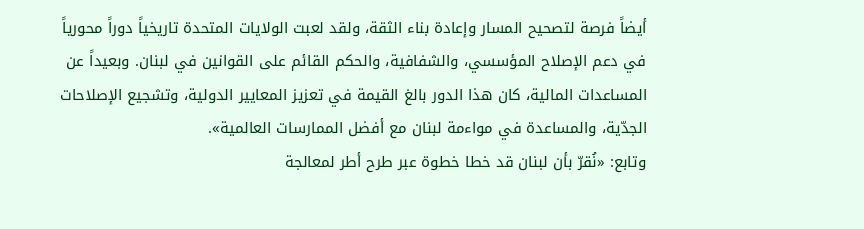أيضاً فرصة لتصحيح المسار وإعادة بناء الثقة، ولقد لعبت الولايات المتحدة تاريخياً دوراً محورياً في دعم الإصلاح المؤسسي، والشفافية، والحكم القائم على القوانين في لبنان. وبعيداً عن المساعدات المالية، كان هذا الدور بالغ القيمة في تعزيز المعايير الدولية، وتشجيع الإصلاحات الجدّية، والمساعدة في مواءمة لبنان مع أفضل الممارسات العالمية».
وتابع: «نُقرّ بأن لبنان قد خطا خطوة عبر طرح أطر لمعالجة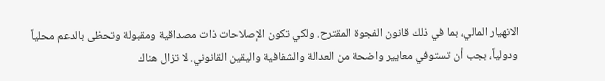الانهيار المالي، بما في ذلك قانون الفجوة المقترح. ولكي تكون الإصلاحات ذات مصداقية ومقبولة وتحظى بالدعم محلياً ودولياً، بجب أن تستوفي معايير واضحة من العدالة والشفافية واليقين القانوني. لا تزال هناك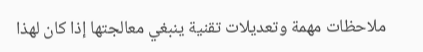ملاحظات مهمة وتعديلات تقنية ينبغي معالجتها إذا كان لهذا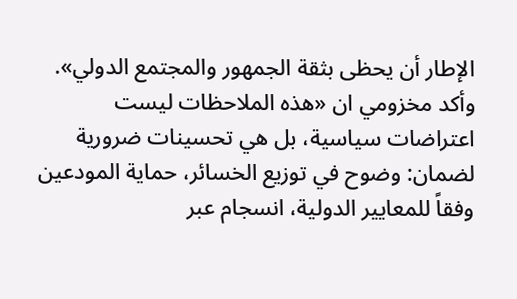الإطار أن يحظى بثقة الجمهور والمجتمع الدولي».
وأكد مخزومي ان «هذه الملاحظات ليست اعتراضات سياسية، بل هي تحسينات ضرورية لضمان: وضوح في توزيع الخسائر، حماية المودعين وفقاً للمعايير الدولية، انسجام عبر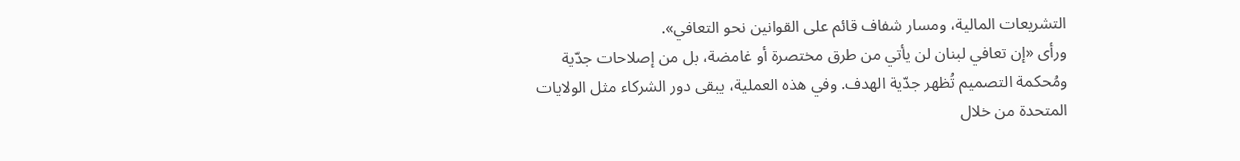التشريعات المالية، ومسار شفاف قائم على القوانين نحو التعافي».
ورأى «إن تعافي لبنان لن يأتي من طرق مختصرة أو غامضة، بل من إصلاحات جدّية ومُحكمة التصميم تُظهر جدّية الهدف. وفي هذه العملية، يبقى دور الشركاء مثل الولايات المتحدة من خلال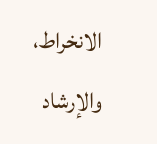الانخراط، والإرشاد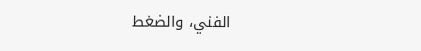الفني، والضغط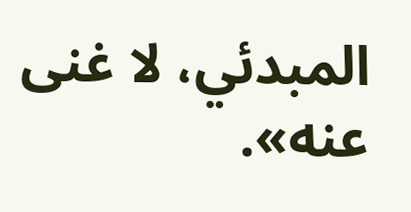المبدئي، لا غنى عنه».